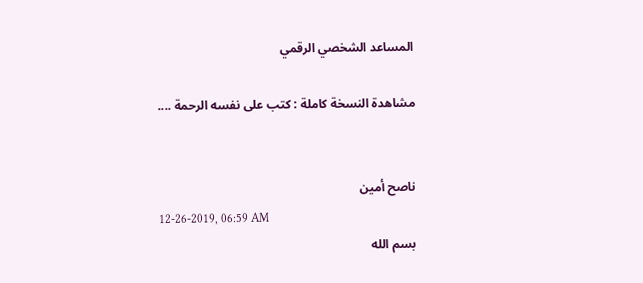المساعد الشخصي الرقمي

مشاهدة النسخة كاملة : كتب على نفسه الرحمة ....


ناصح أمين
12-26-2019, 06:59 AM
بسم الله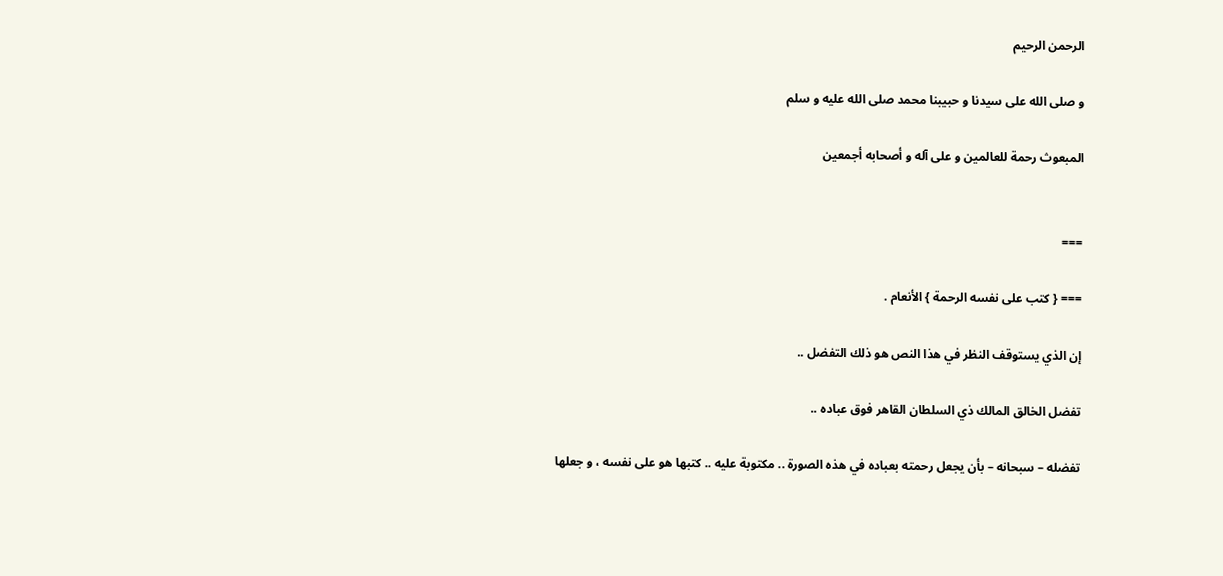الرحمن الرحيم

و صلى الله على سيدنا و حبيبنا محمد صلى الله عليه و سلم

المبعوث رحمة للعالمين و على آله و أصحابه أجمعين


===

=== { كتب على نفسه الرحمة } الأنعام .

إن الذي يستوقف النظر في هذا النص هو ذلك التفضل ..

تفضل الخالق المالك ذي السلطان القاهر فوق عباده ..

تفضله – سبحانه – بأن يجعل رحمته بعباده في هذه الصورة .. مكتوبة عليه .. كتبها هو على نفسه ، و جعلها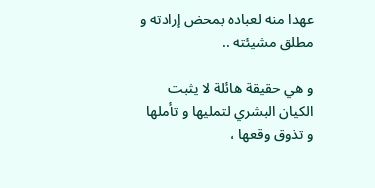عهدا منه لعباده بمحض إرادته و مطلق مشيئته ..

و هي حقيقة هائلة لا يثبت الكيان البشري لتمليها و تأملها و تذوق وقعها ،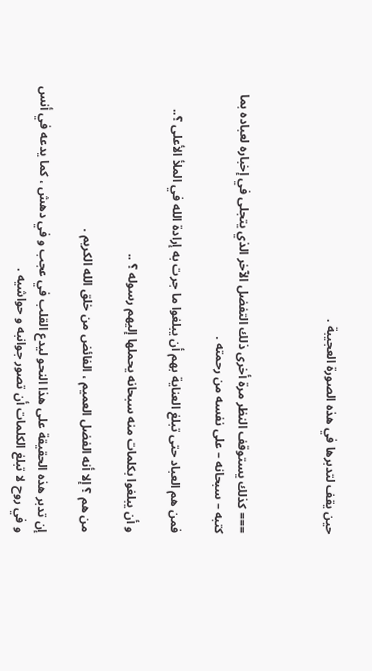حين يقف لتدبرها في هذه الصورة العجيبة .



=== كذلك يستوقف النظر مرة أخرى ذلك التفضل الآخر الذي يتجلى في إخباره لعباده بما كتبه – سبحانه – على نفسه من رحمته .

فمن هم العباد حتى تبلغ العناية بهم أن يبلغوا ما جرت به إرادة الله في الملأ الأعلى ؟..

و أن يبلغوا بكلمات منه سبحانه يحملها إليهم رسوله ؟ ..

من هم ؟ إلا أنه الفضل العميم ، الفائض من خلق الله الكريم .

إن تدبر هذه الحقيقة على هذا النحو ليدع القلب في عجب و في دهش ، كما يدعه في أنس و في روح لا تبلغ الكلمات أن تصور جوانبه و حواشيه .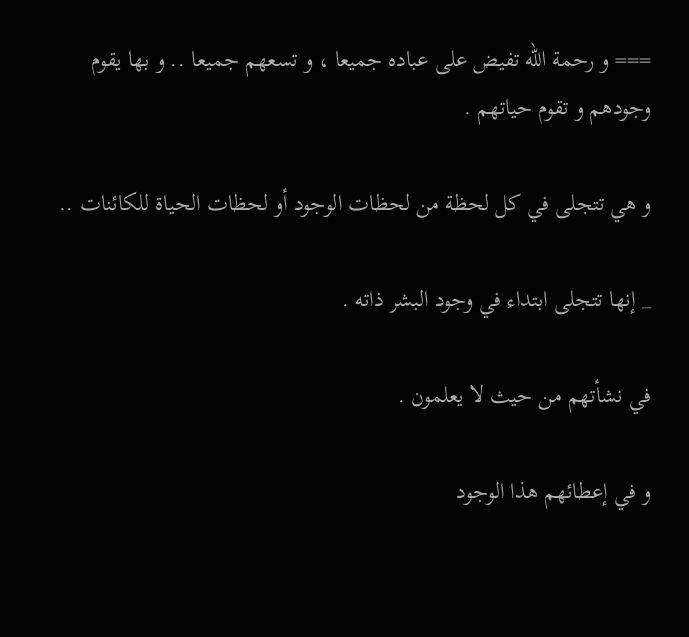=== و رحمة الله تفيض على عباده جميعا ، و تسعهم جميعا .. و بها يقوم وجودهم و تقوم حياتهم .

و هي تتجلى في كل لحظة من لحظات الوجود أو لحظات الحياة للكائنات ..

_ إنها تتجلى ابتداء في وجود البشر ذاته .

في نشأتهم من حيث لا يعلمون .

و في إعطائهم هذا الوجود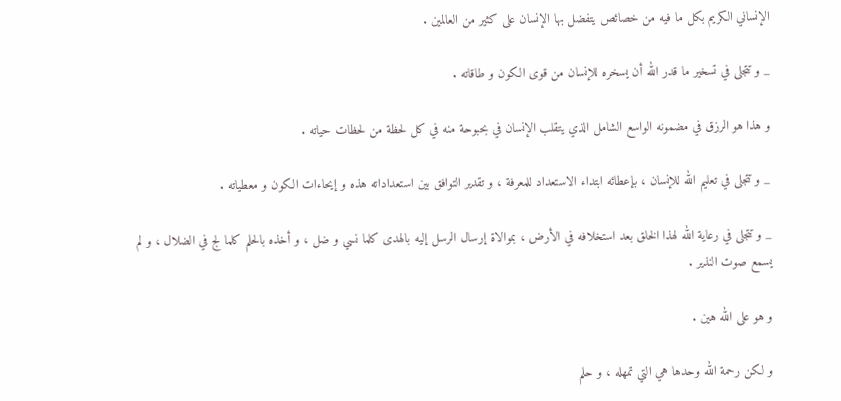الإنساني الكريم بكل ما فيه من خصائص يتفضل بها الإنسان على كثير من العالمين .

_ و تتجلى في تسخير ما قدر الله أن يسخره للإنسان من قوى الكون و طاقاته .

و هذا هو الرزق في مضمونه الواسع الشامل الذي يتقلب الإنسان في بحبوحة منه في كل لحظة من لحظات حياته .

_ و تتجلى في تعليم الله للإنسان ، بإعطائه ابتداء الاستعداد للمعرفة ، و تقدير التوافق بين استعداداته هذه و إيحاءات الكون و معطياته .

_ و تتجلى في رعاية الله لهذا الخلق بعد استخلافه في الأرض ، بموالاة إرسال الرسل إليه بالهدى كلما نسي و ضل ، و أخذه بالحلم كلما لج في الضلال ، و لم يسمع صوت النذير .

و هو على الله هين .

و لكن رحمة الله وحدها هي التي تمهله ، و حلم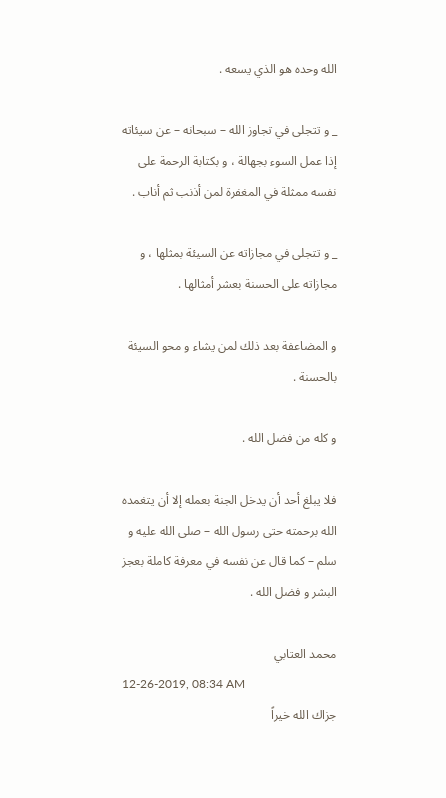الله وحده هو الذي يسعه .

_ و تتجلى في تجاوز الله – سبحانه – عن سيئاته إذا عمل السوء بجهالة ، و بكتابة الرحمة على نفسه ممثلة في المغفرة لمن أذنب ثم أناب .

_ و تتجلى في مجازاته عن السيئة بمثلها ، و مجازاته على الحسنة بعشر أمثالها .

و المضاعفة بعد ذلك لمن يشاء و محو السيئة بالحسنة .

و كله من فضل الله .

فلا يبلغ أحد أن يدخل الجنة بعمله إلا أن يتغمده الله برحمته حتى رسول الله – صلى الله عليه و سلم – كما قال عن نفسه في معرفة كاملة بعجز البشر و فضل الله .

محمد العتابي
12-26-2019, 08:34 AM
جزاك الله خيراً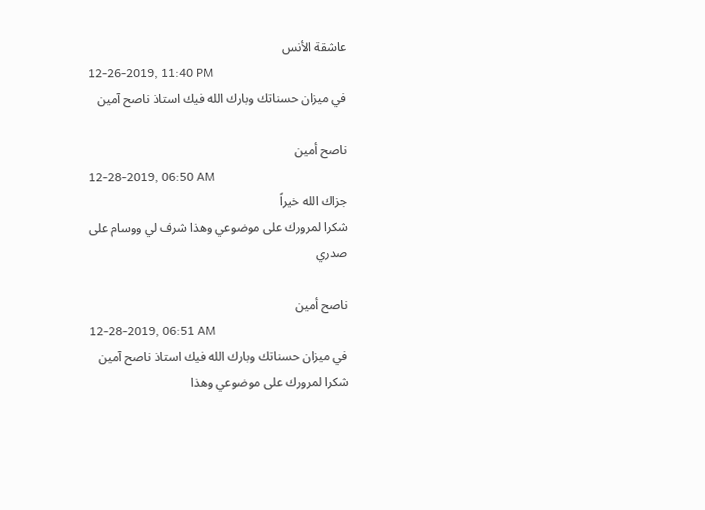عاشقة الأنس
12-26-2019, 11:40 PM
في ميزان حسناتك وبارك الله فيك استاذ ناصح آمين

ناصح أمين
12-28-2019, 06:50 AM
جزاك الله خيراً
شكرا لمرورك على موضوعي وهذا شرف لي ووسام على صدري

ناصح أمين
12-28-2019, 06:51 AM
في ميزان حسناتك وبارك الله فيك استاذ ناصح آمين
شكرا لمرورك على موضوعي وهذا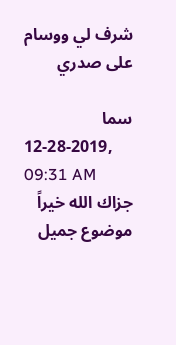شرف لي ووسام على صدري

سما
12-28-2019, 09:31 AM
جزاك الله خيراً
موضوع جميل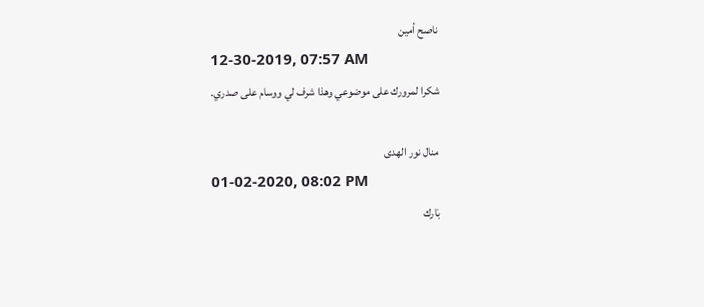ناصح أمين
12-30-2019, 07:57 AM
شكرا لمرورك على موضوعي وهذا شرف لي ووسام على صدري.

منال نور الهدى
01-02-2020, 08:02 PM
بَارك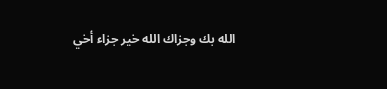الله بك وجزاك الله خير جزاء أخي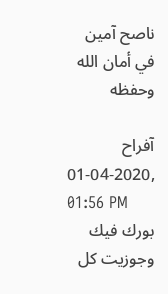ناصح آمين
في أمان الله وحفظه

آفراح
01-04-2020, 01:56 PM
بورك فيك وجوزيت كل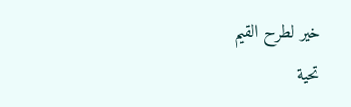خير لطرح القيم
تحية